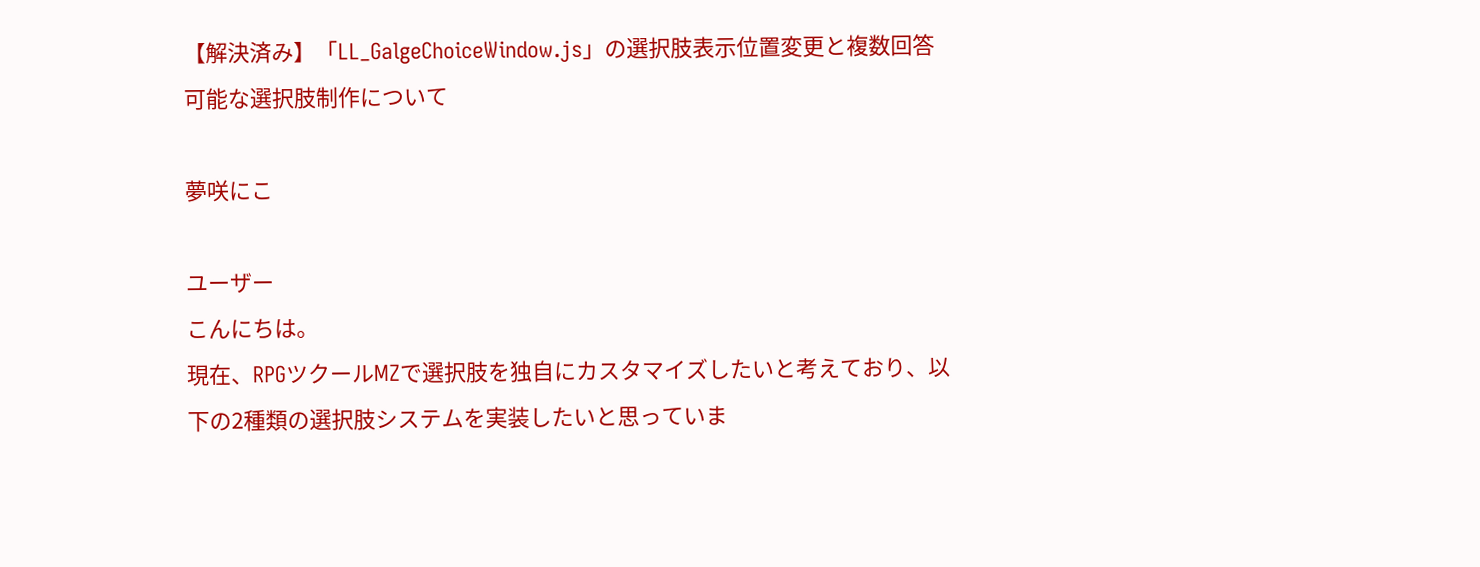【解決済み】「LL_GalgeChoiceWindow.js」の選択肢表示位置変更と複数回答可能な選択肢制作について

夢咲にこ

ユーザー
こんにちは。
現在、RPGツクールMZで選択肢を独自にカスタマイズしたいと考えており、以下の2種類の選択肢システムを実装したいと思っていま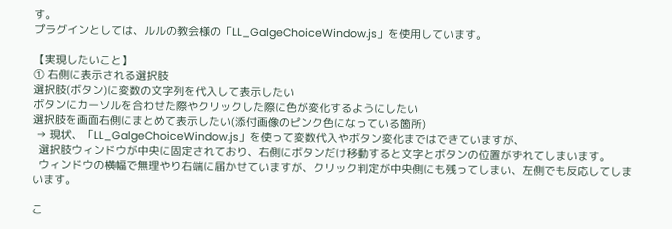す。
プラグインとしては、ルルの教会様の「LL_GalgeChoiceWindow.js」を使用しています。

【実現したいこと】
① 右側に表示される選択肢
選択肢(ボタン)に変数の文字列を代入して表示したい
ボタンにカーソルを合わせた際やクリックした際に色が変化するようにしたい
選択肢を画面右側にまとめて表示したい(添付画像のピンク色になっている箇所)
 → 現状、「LL_GalgeChoiceWindow.js」を使って変数代入やボタン変化まではできていますが、
  選択肢ウィンドウが中央に固定されており、右側にボタンだけ移動すると文字とボタンの位置がずれてしまいます。
  ウィンドウの横幅で無理やり右端に届かせていますが、クリック判定が中央側にも残ってしまい、左側でも反応してしまいます。

こ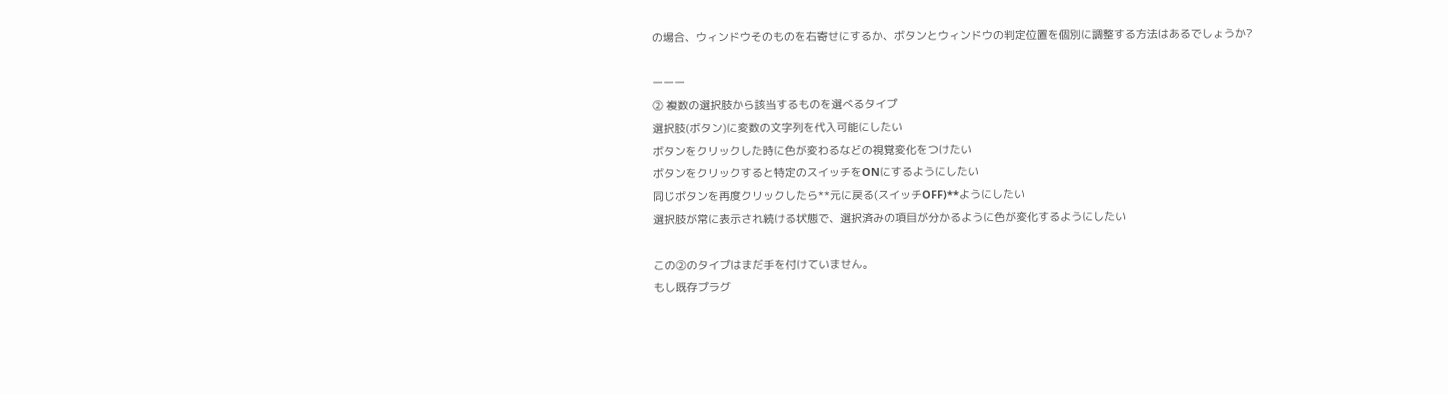の場合、ウィンドウそのものを右寄せにするか、ボタンとウィンドウの判定位置を個別に調整する方法はあるでしょうか?

ーーー
② 複数の選択肢から該当するものを選べるタイプ
選択肢(ボタン)に変数の文字列を代入可能にしたい
ボタンをクリックした時に色が変わるなどの視覚変化をつけたい
ボタンをクリックすると特定のスイッチをONにするようにしたい
同じボタンを再度クリックしたら**元に戻る(スイッチOFF)**ようにしたい
選択肢が常に表示され続ける状態で、選択済みの項目が分かるように色が変化するようにしたい

この②のタイプはまだ手を付けていません。
もし既存プラグ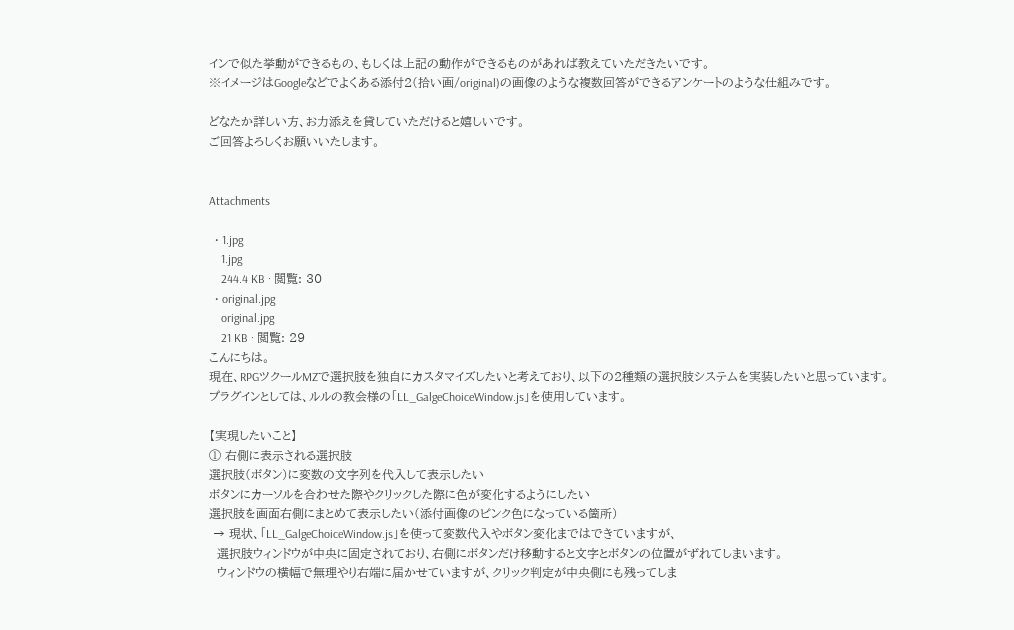インで似た挙動ができるもの、もしくは上記の動作ができるものがあれば教えていただきたいです。
※イメージはGoogleなどでよくある添付2(拾い画/original)の画像のような複数回答ができるアンケートのような仕組みです。

どなたか詳しい方、お力添えを貸していただけると嬉しいです。
ご回答よろしくお願いいたします。


Attachments

  • 1.jpg
    1.jpg
    244.4 KB · 閲覧: 30
  • original.jpg
    original.jpg
    21 KB · 閲覧: 29
こんにちは。
現在、RPGツクールMZで選択肢を独自にカスタマイズしたいと考えており、以下の2種類の選択肢システムを実装したいと思っています。
プラグインとしては、ルルの教会様の「LL_GalgeChoiceWindow.js」を使用しています。

【実現したいこと】
① 右側に表示される選択肢
選択肢(ボタン)に変数の文字列を代入して表示したい
ボタンにカーソルを合わせた際やクリックした際に色が変化するようにしたい
選択肢を画面右側にまとめて表示したい(添付画像のピンク色になっている箇所)
 → 現状、「LL_GalgeChoiceWindow.js」を使って変数代入やボタン変化まではできていますが、
  選択肢ウィンドウが中央に固定されており、右側にボタンだけ移動すると文字とボタンの位置がずれてしまいます。
  ウィンドウの横幅で無理やり右端に届かせていますが、クリック判定が中央側にも残ってしま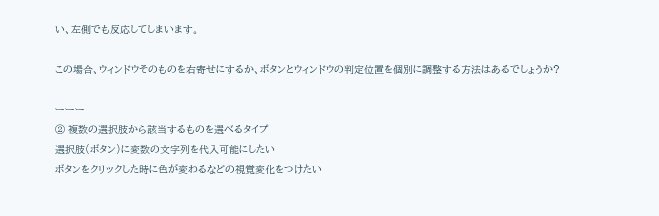い、左側でも反応してしまいます。

この場合、ウィンドウそのものを右寄せにするか、ボタンとウィンドウの判定位置を個別に調整する方法はあるでしょうか?

ーーー
② 複数の選択肢から該当するものを選べるタイプ
選択肢(ボタン)に変数の文字列を代入可能にしたい
ボタンをクリックした時に色が変わるなどの視覚変化をつけたい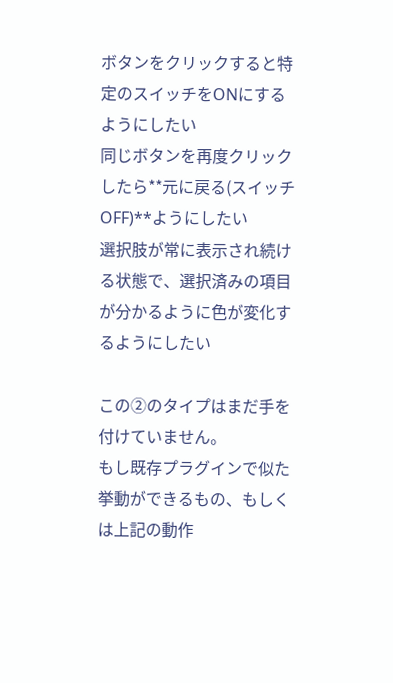ボタンをクリックすると特定のスイッチをONにするようにしたい
同じボタンを再度クリックしたら**元に戻る(スイッチOFF)**ようにしたい
選択肢が常に表示され続ける状態で、選択済みの項目が分かるように色が変化するようにしたい

この②のタイプはまだ手を付けていません。
もし既存プラグインで似た挙動ができるもの、もしくは上記の動作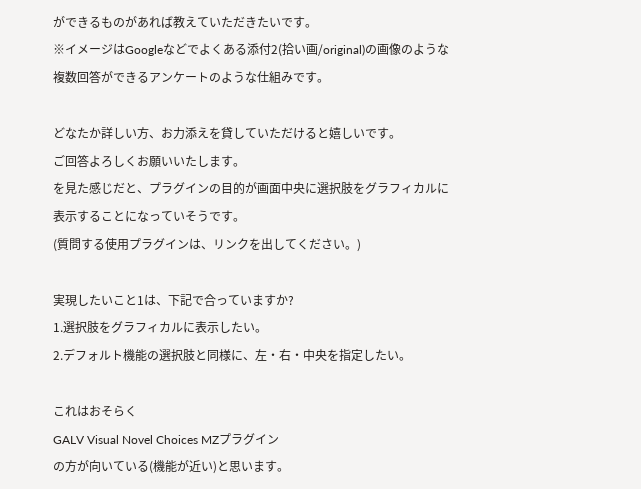ができるものがあれば教えていただきたいです。
※イメージはGoogleなどでよくある添付2(拾い画/original)の画像のような複数回答ができるアンケートのような仕組みです。

どなたか詳しい方、お力添えを貸していただけると嬉しいです。
ご回答よろしくお願いいたします。
を見た感じだと、プラグインの目的が画面中央に選択肢をグラフィカルに表示することになっていそうです。
(質問する使用プラグインは、リンクを出してください。)

実現したいこと1は、下記で合っていますか?
1.選択肢をグラフィカルに表示したい。
2.デフォルト機能の選択肢と同様に、左・右・中央を指定したい。

これはおそらく
GALV Visual Novel Choices MZプラグイン
の方が向いている(機能が近い)と思います。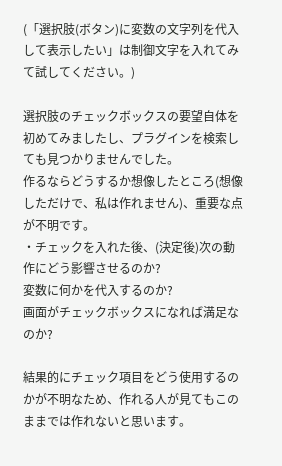(「選択肢(ボタン)に変数の文字列を代入して表示したい」は制御文字を入れてみて試してください。)

選択肢のチェックボックスの要望自体を初めてみましたし、プラグインを検索しても見つかりませんでした。
作るならどうするか想像したところ(想像しただけで、私は作れません)、重要な点が不明です。
・チェックを入れた後、(決定後)次の動作にどう影響させるのか?
変数に何かを代入するのか?
画面がチェックボックスになれば満足なのか?

結果的にチェック項目をどう使用するのかが不明なため、作れる人が見てもこのままでは作れないと思います。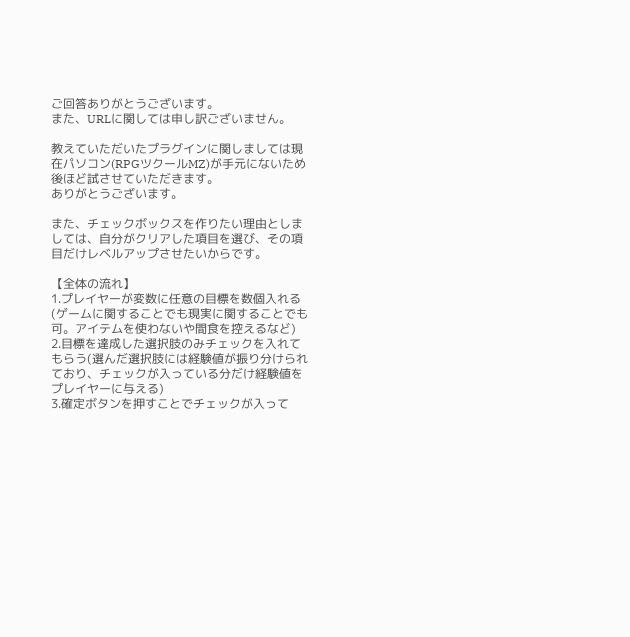ご回答ありがとうございます。
また、URLに関しては申し訳ございません。

教えていただいたプラグインに関しましては現在パソコン(RPGツクールMZ)が手元にないため後ほど試させていただきます。
ありがとうございます。

また、チェックボックスを作りたい理由としましては、自分がクリアした項目を選び、その項目だけレベルアップさせたいからです。

【全体の流れ】
1.プレイヤーが変数に任意の目標を数個入れる(ゲームに関することでも現実に関することでも可。アイテムを使わないや間食を控えるなど)
2.目標を達成した選択肢のみチェックを入れてもらう(選んだ選択肢には経験値が振り分けられており、チェックが入っている分だけ経験値をプレイヤーに与える)
3.確定ボタンを押すことでチェックが入って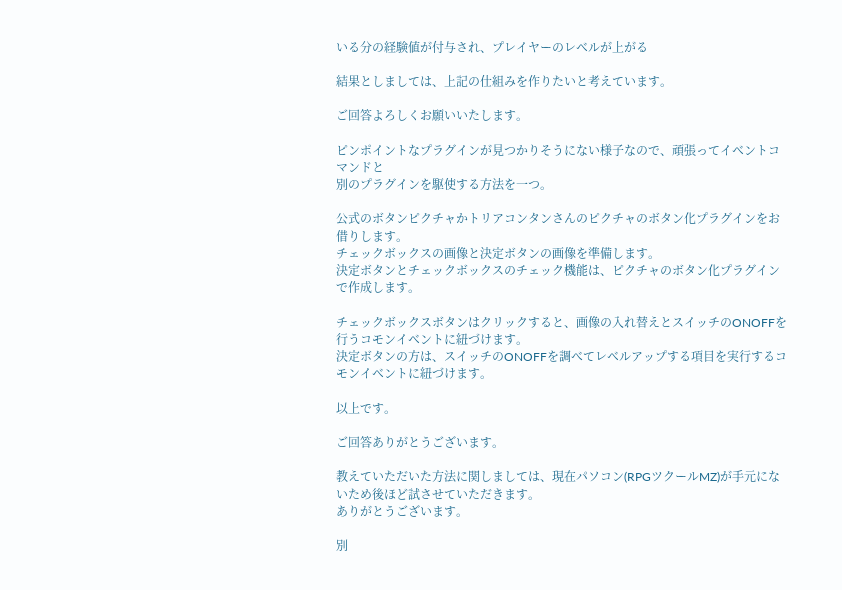いる分の経験値が付与され、プレイヤーのレベルが上がる

結果としましては、上記の仕組みを作りたいと考えています。

ご回答よろしくお願いいたします。

ピンポイントなプラグインが見つかりそうにない様子なので、頑張ってイベントコマンドと
別のプラグインを駆使する方法を一つ。

公式のボタンピクチャかトリアコンタンさんのピクチャのボタン化プラグインをお借りします。
チェックボックスの画像と決定ボタンの画像を準備します。
決定ボタンとチェックボックスのチェック機能は、ピクチャのボタン化プラグインで作成します。

チェックボックスボタンはクリックすると、画像の入れ替えとスイッチのONOFFを行うコモンイベントに紐づけます。
決定ボタンの方は、スイッチのONOFFを調べてレベルアップする項目を実行するコモンイベントに紐づけます。

以上です。

ご回答ありがとうございます。

教えていただいた方法に関しましては、現在パソコン(RPGツクールMZ)が手元にないため後ほど試させていただきます。
ありがとうございます。

別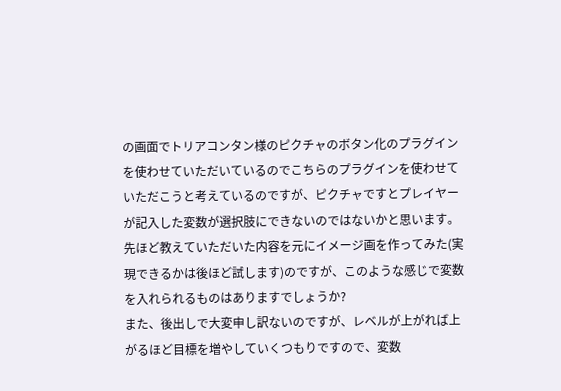の画面でトリアコンタン様のピクチャのボタン化のプラグインを使わせていただいているのでこちらのプラグインを使わせていただこうと考えているのですが、ピクチャですとプレイヤーが記入した変数が選択肢にできないのではないかと思います。
先ほど教えていただいた内容を元にイメージ画を作ってみた(実現できるかは後ほど試します)のですが、このような感じで変数を入れられるものはありますでしょうか?
また、後出しで大変申し訳ないのですが、レベルが上がれば上がるほど目標を増やしていくつもりですので、変数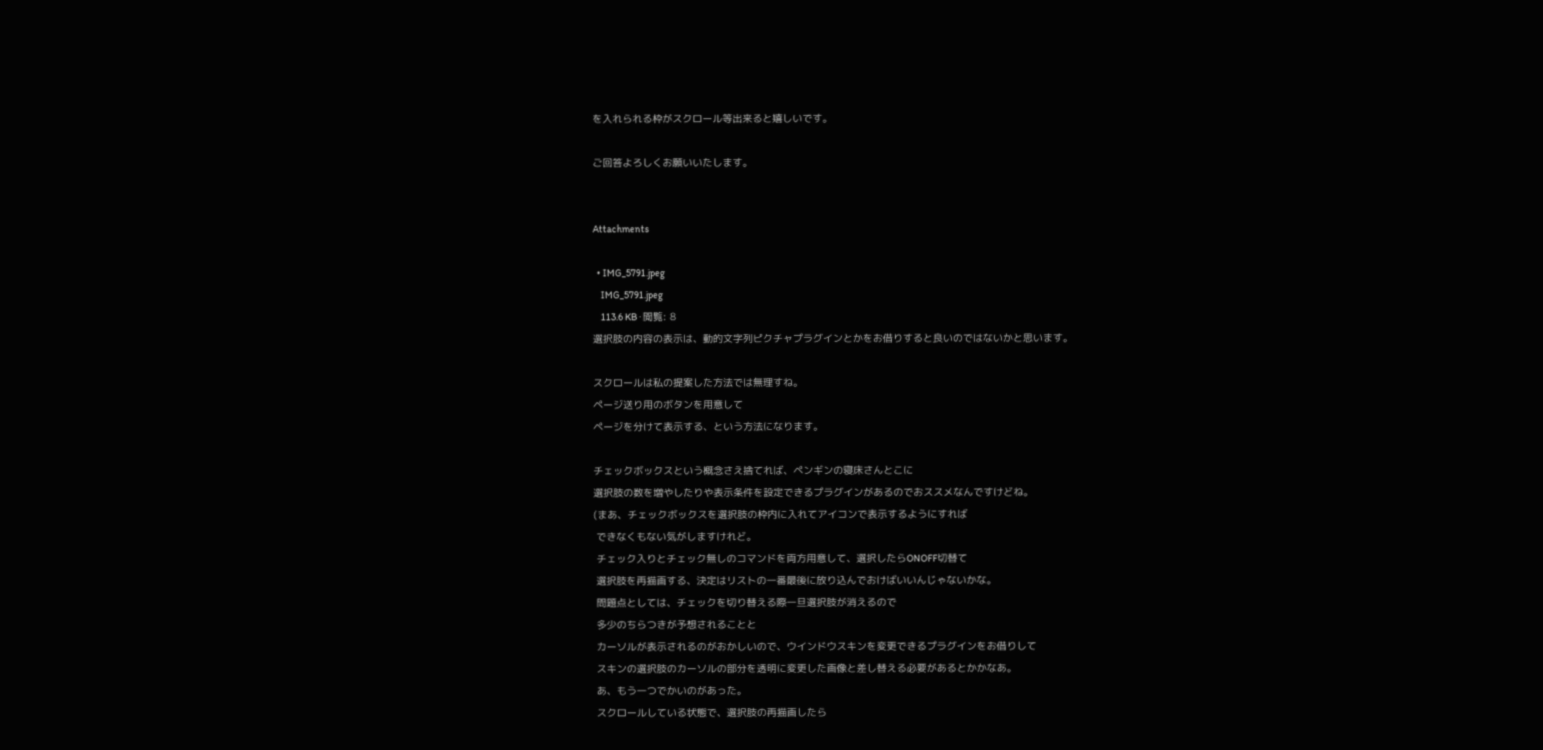を入れられる枠がスクロール等出来ると嬉しいです。

ご回答よろしくお願いいたします。


Attachments

  • IMG_5791.jpeg
    IMG_5791.jpeg
    113.6 KB · 閲覧: 8
選択肢の内容の表示は、動的文字列ピクチャプラグインとかをお借りすると良いのではないかと思います。

スクロールは私の提案した方法では無理すね。
ページ送り用のボタンを用意して
ページを分けて表示する、という方法になります。

チェックボックスという概念さえ捨てれば、ペンギンの寝床さんとこに
選択肢の数を増やしたりや表示条件を設定できるプラグインがあるのでおススメなんですけどね。
(まあ、チェックボックスを選択肢の枠内に入れてアイコンで表示するようにすれば
 できなくもない気がしますけれど。
 チェック入りとチェック無しのコマンドを両方用意して、選択したらONOFF切替て
 選択肢を再描画する、決定はリストの一番最後に放り込んでおけばいいんじゃないかな。
 問題点としては、チェックを切り替える際一旦選択肢が消えるので
 多少のちらつきが予想されることと
 カーソルが表示されるのがおかしいので、ウインドウスキンを変更できるプラグインをお借りして
 スキンの選択肢のカーソルの部分を透明に変更した画像と差し替える必要があるとかかなあ。
 あ、もう一つでかいのがあった。
 スクロールしている状態で、選択肢の再描画したら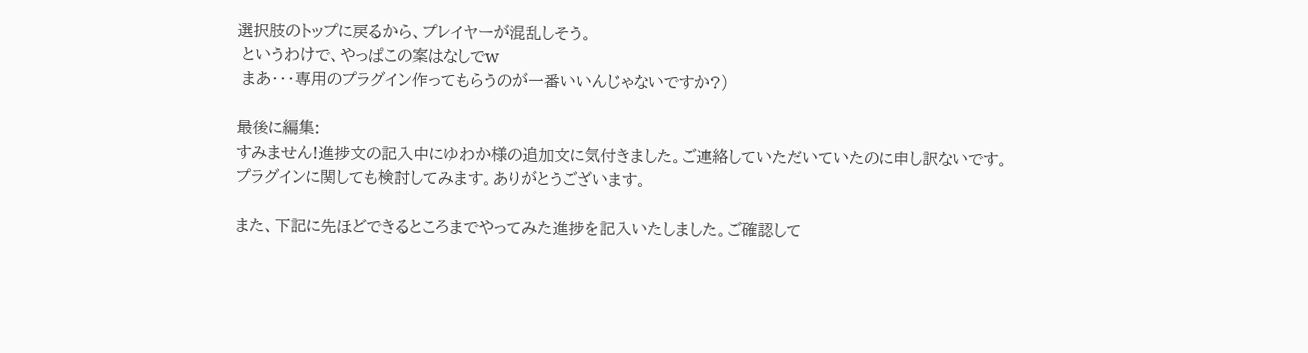選択肢のトップに戻るから、プレイヤーが混乱しそう。
 というわけで、やっぱこの案はなしでw
 まあ・・・専用のプラグイン作ってもらうのが一番いいんじゃないですか?)

最後に編集:
すみません!進捗文の記入中にゆわか様の追加文に気付きました。ご連絡していただいていたのに申し訳ないです。
プラグインに関しても検討してみます。ありがとうございます。

また、下記に先ほどできるところまでやってみた進捗を記入いたしました。ご確認して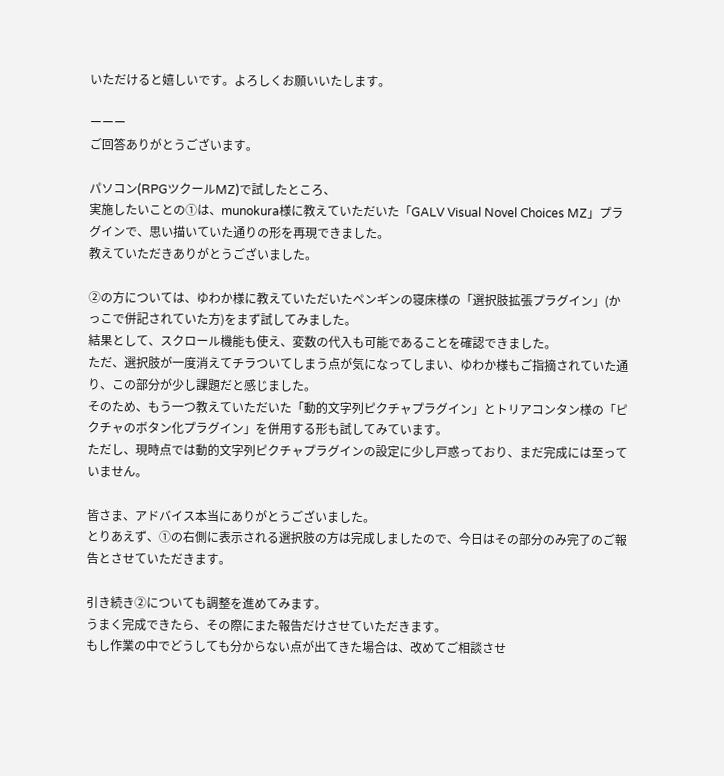いただけると嬉しいです。よろしくお願いいたします。

ーーー
ご回答ありがとうございます。

パソコン(RPGツクールMZ)で試したところ、
実施したいことの①は、munokura様に教えていただいた「GALV Visual Novel Choices MZ」プラグインで、思い描いていた通りの形を再現できました。
教えていただきありがとうございました。

②の方については、ゆわか様に教えていただいたペンギンの寝床様の「選択肢拡張プラグイン」(かっこで併記されていた方)をまず試してみました。
結果として、スクロール機能も使え、変数の代入も可能であることを確認できました。
ただ、選択肢が一度消えてチラついてしまう点が気になってしまい、ゆわか様もご指摘されていた通り、この部分が少し課題だと感じました。
そのため、もう一つ教えていただいた「動的文字列ピクチャプラグイン」とトリアコンタン様の「ピクチャのボタン化プラグイン」を併用する形も試してみています。
ただし、現時点では動的文字列ピクチャプラグインの設定に少し戸惑っており、まだ完成には至っていません。

皆さま、アドバイス本当にありがとうございました。
とりあえず、①の右側に表示される選択肢の方は完成しましたので、今日はその部分のみ完了のご報告とさせていただきます。

引き続き②についても調整を進めてみます。
うまく完成できたら、その際にまた報告だけさせていただきます。
もし作業の中でどうしても分からない点が出てきた場合は、改めてご相談させ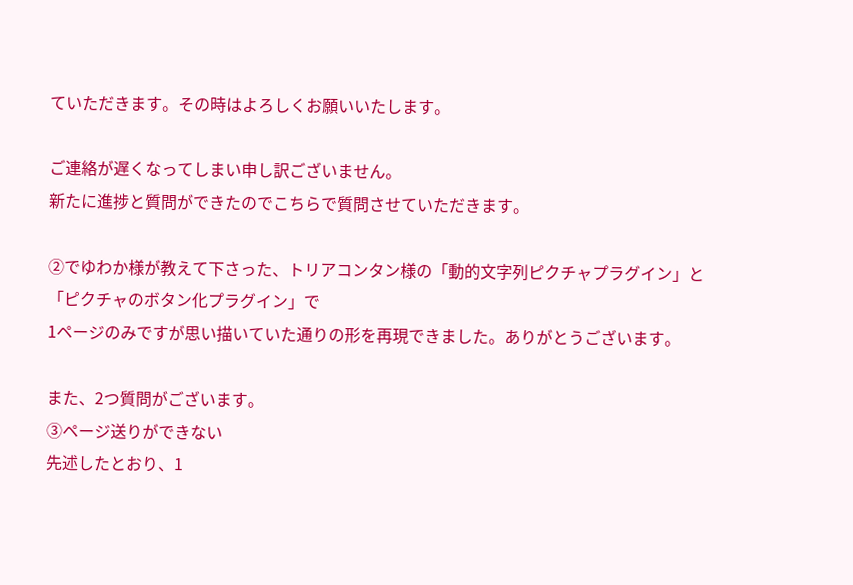ていただきます。その時はよろしくお願いいたします。

ご連絡が遅くなってしまい申し訳ございません。
新たに進捗と質問ができたのでこちらで質問させていただきます。

②でゆわか様が教えて下さった、トリアコンタン様の「動的文字列ピクチャプラグイン」と「ピクチャのボタン化プラグイン」で
1ページのみですが思い描いていた通りの形を再現できました。ありがとうございます。

また、2つ質問がございます。
③ページ送りができない
先述したとおり、1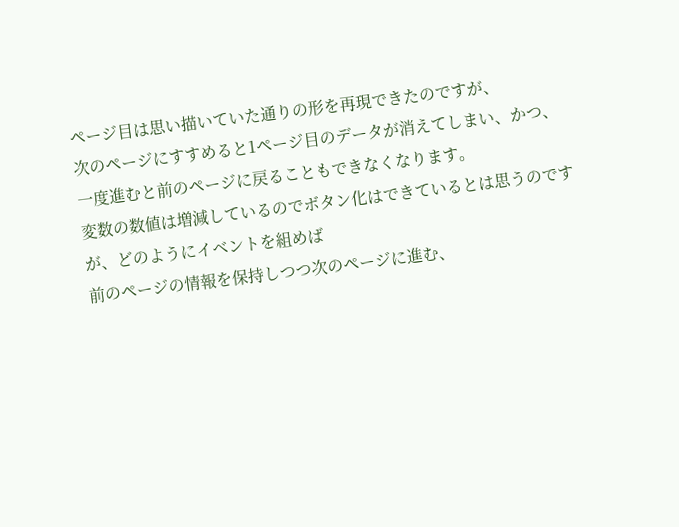ページ目は思い描いていた通りの形を再現できたのですが、
次のページにすすめると1ページ目のデータが消えてしまい、かつ、一度進むと前のページに戻ることもできなくなります。
変数の数値は増減しているのでボタン化はできているとは思うのですが、どのようにイベントを組めば
前のページの情報を保持しつつ次のページに進む、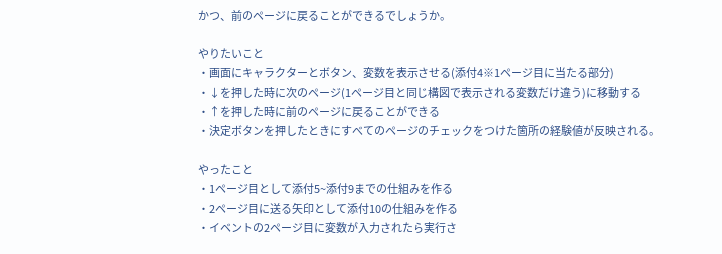かつ、前のページに戻ることができるでしょうか。

やりたいこと
・画面にキャラクターとボタン、変数を表示させる(添付4※1ページ目に当たる部分)
・↓を押した時に次のページ(1ページ目と同じ構図で表示される変数だけ違う)に移動する
・↑を押した時に前のページに戻ることができる
・決定ボタンを押したときにすべてのページのチェックをつけた箇所の経験値が反映される。

やったこと
・1ページ目として添付5~添付9までの仕組みを作る
・2ページ目に送る矢印として添付10の仕組みを作る
・イベントの2ページ目に変数が入力されたら実行さ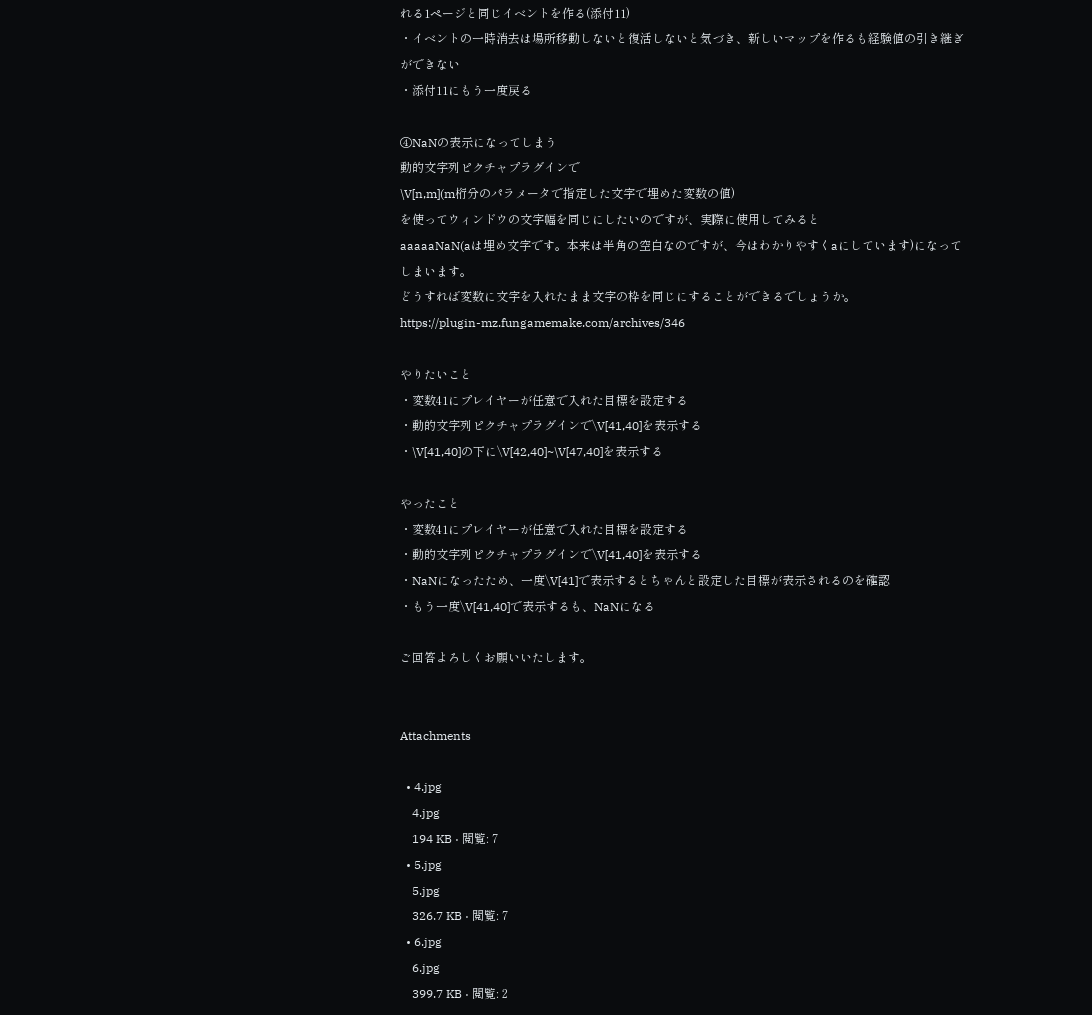れる1ページと同じイベントを作る(添付11)
・イベントの一時消去は場所移動しないと復活しないと気づき、新しいマップを作るも経験値の引き継ぎができない
・添付11にもう一度戻る

④NaNの表示になってしまう
動的文字列ピクチャプラグインで
\V[n,m](m桁分のパラメータで指定した文字で埋めた変数の値)
を使ってウィンドウの文字幅を同じにしたいのですが、実際に使用してみると
aaaaaNaN(aは埋め文字です。本来は半角の空白なのですが、今はわかりやすくaにしています)になってしまいます。
どうすれば変数に文字を入れたまま文字の枠を同じにすることができるでしょうか。
https://plugin-mz.fungamemake.com/archives/346

やりたいこと
・変数41にプレイヤーが任意で入れた目標を設定する
・動的文字列ピクチャプラグインで\V[41,40]を表示する
・\V[41,40]の下に\V[42,40]~\V[47,40]を表示する

やったこと
・変数41にプレイヤーが任意で入れた目標を設定する
・動的文字列ピクチャプラグインで\V[41,40]を表示する
・NaNになったため、一度\V[41]で表示するとちゃんと設定した目標が表示されるのを確認
・もう一度\V[41,40]で表示するも、NaNになる

ご回答よろしくお願いいたします。


Attachments

  • 4.jpg
    4.jpg
    194 KB · 閲覧: 7
  • 5.jpg
    5.jpg
    326.7 KB · 閲覧: 7
  • 6.jpg
    6.jpg
    399.7 KB · 閲覧: 2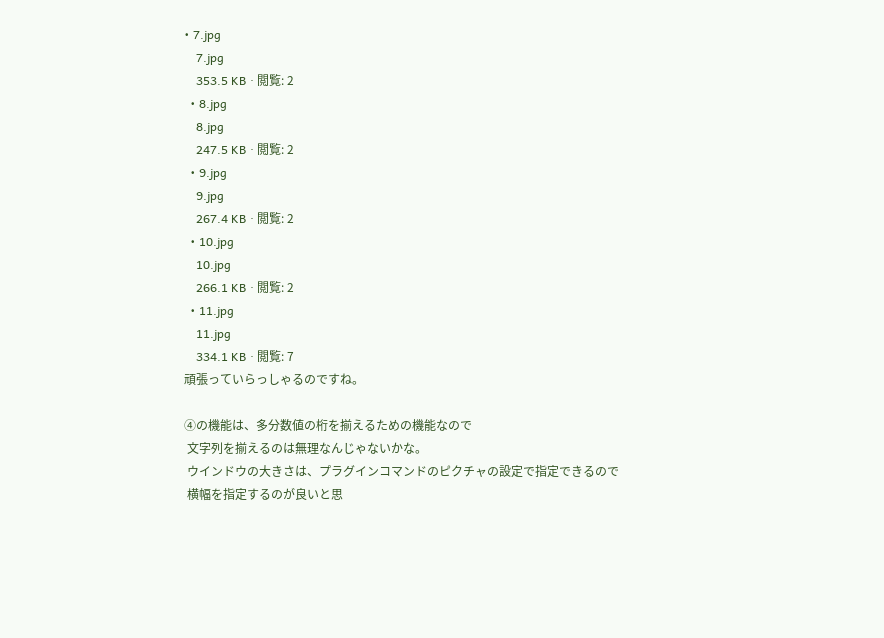• 7.jpg
    7.jpg
    353.5 KB · 閲覧: 2
  • 8.jpg
    8.jpg
    247.5 KB · 閲覧: 2
  • 9.jpg
    9.jpg
    267.4 KB · 閲覧: 2
  • 10.jpg
    10.jpg
    266.1 KB · 閲覧: 2
  • 11.jpg
    11.jpg
    334.1 KB · 閲覧: 7
頑張っていらっしゃるのですね。

④の機能は、多分数値の桁を揃えるための機能なので
 文字列を揃えるのは無理なんじゃないかな。
 ウインドウの大きさは、プラグインコマンドのピクチャの設定で指定できるので
 横幅を指定するのが良いと思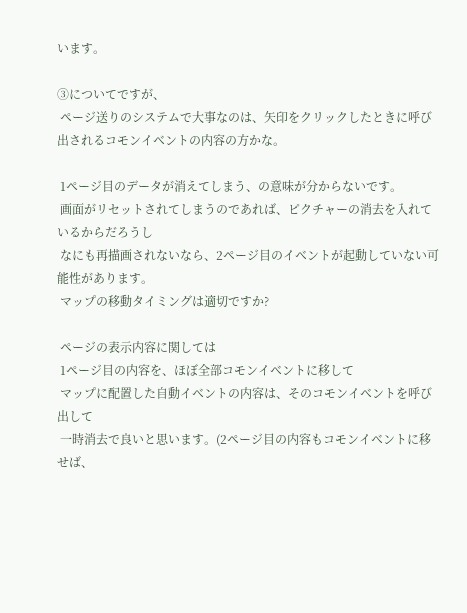います。

③についてですが、
 ページ送りのシステムで大事なのは、矢印をクリックしたときに呼び出されるコモンイベントの内容の方かな。

 1ページ目のデータが消えてしまう、の意味が分からないです。
 画面がリセットされてしまうのであれば、ピクチャーの消去を入れているからだろうし
 なにも再描画されないなら、2ページ目のイベントが起動していない可能性があります。
 マップの移動タイミングは適切ですか?

 ページの表示内容に関しては
 1ページ目の内容を、ほぼ全部コモンイベントに移して
 マップに配置した自動イベントの内容は、そのコモンイベントを呼び出して
 一時消去で良いと思います。(2ページ目の内容もコモンイベントに移せば、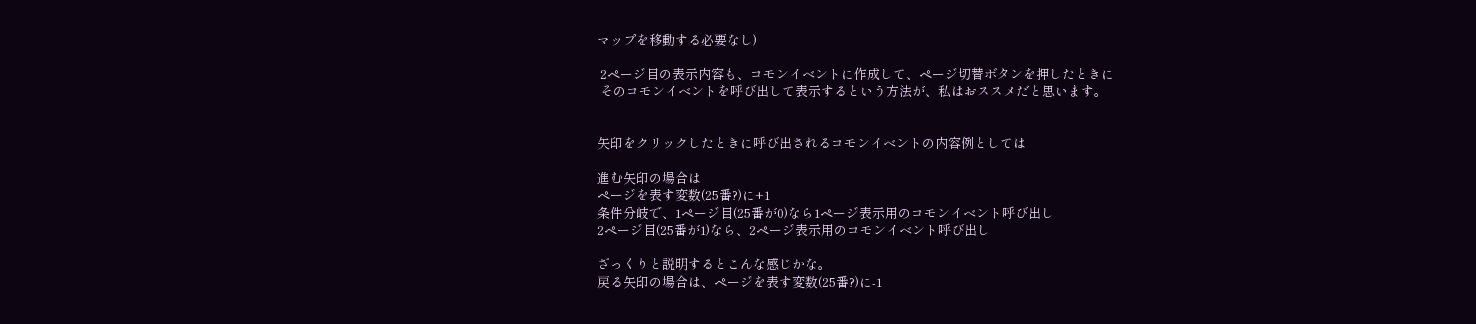マップを移動する必要なし)

 2ページ目の表示内容も、コモンイベントに作成して、ページ切替ボタンを押したときに
 そのコモンイベントを呼び出して表示するという方法が、私はおススメだと思います。


矢印をクリックしたときに呼び出されるコモンイベントの内容例としては

進む矢印の場合は
ページを表す変数(25番?)に+1
条件分岐で、1ページ目(25番が0)なら1ページ表示用のコモンイベント呼び出し
2ページ目(25番が1)なら、2ページ表示用のコモンイベント呼び出し

ざっくりと説明するとこんな感じかな。
戻る矢印の場合は、ページを表す変数(25番?)に-1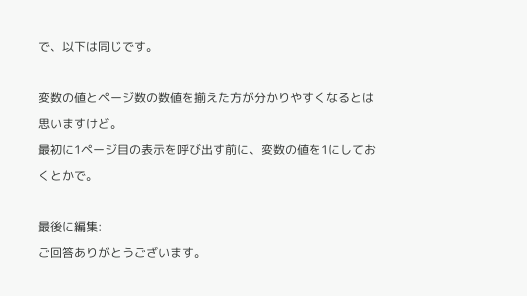で、以下は同じです。

変数の値とページ数の数値を揃えた方が分かりやすくなるとは思いますけど。
最初に1ページ目の表示を呼び出す前に、変数の値を1にしておくとかで。

最後に編集:
ご回答ありがとうございます。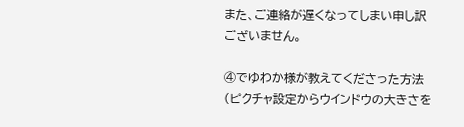また、ご連絡が遅くなってしまい申し訳ございません。

④でゆわか様が教えてくださった方法(ピクチャ設定からウインドウの大きさを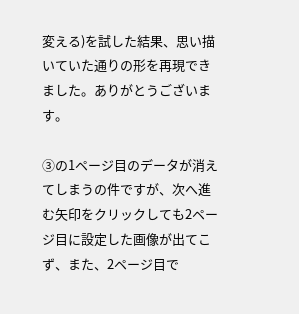変える)を試した結果、思い描いていた通りの形を再現できました。ありがとうございます。

③の1ページ目のデータが消えてしまうの件ですが、次へ進む矢印をクリックしても2ページ目に設定した画像が出てこず、また、2ページ目で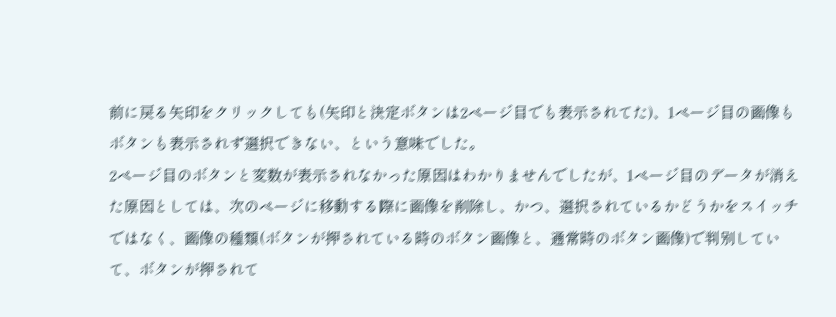前に戻る矢印をクリックしても(矢印と決定ボタンは2ページ目でも表示されてた)、1ページ目の画像もボタンも表示されず選択できない、という意味でした。
2ページ目のボタンと変数が表示されなかった原因はわかりませんでしたが、1ページ目のデータが消えた原因としては、次のページに移動する際に画像を削除し、かつ、選択されているかどうかをスイッチではなく、画像の種類(ボタンが押されている時のボタン画像と、通常時のボタン画像)で判別していて、ボタンが押されて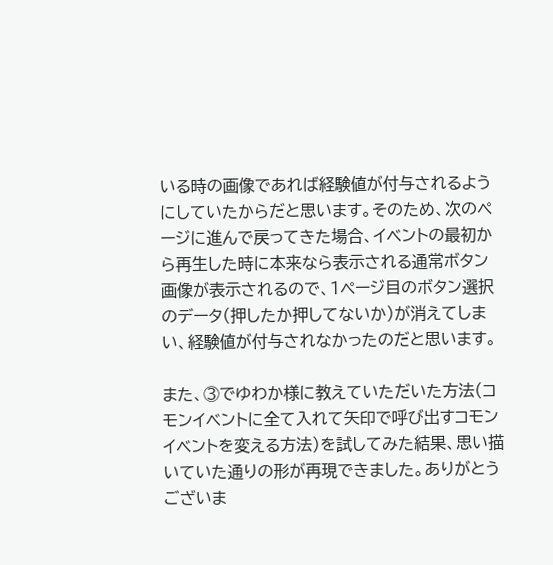いる時の画像であれば経験値が付与されるようにしていたからだと思います。そのため、次のページに進んで戻ってきた場合、イベントの最初から再生した時に本来なら表示される通常ボタン画像が表示されるので、1ページ目のボタン選択のデータ(押したか押してないか)が消えてしまい、経験値が付与されなかったのだと思います。

また、③でゆわか様に教えていただいた方法(コモンイベントに全て入れて矢印で呼び出すコモンイベントを変える方法)を試してみた結果、思い描いていた通りの形が再現できました。ありがとうございま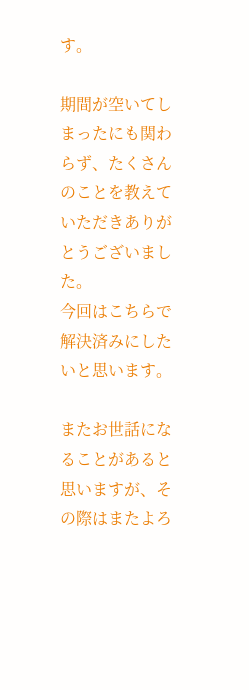す。

期間が空いてしまったにも関わらず、たくさんのことを教えていただきありがとうございました。
今回はこちらで解決済みにしたいと思います。

またお世話になることがあると思いますが、その際はまたよろ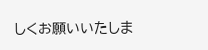しくお願いいたしま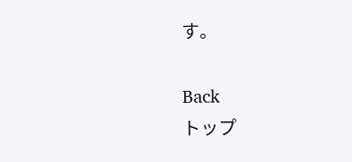す。

Back
トップ